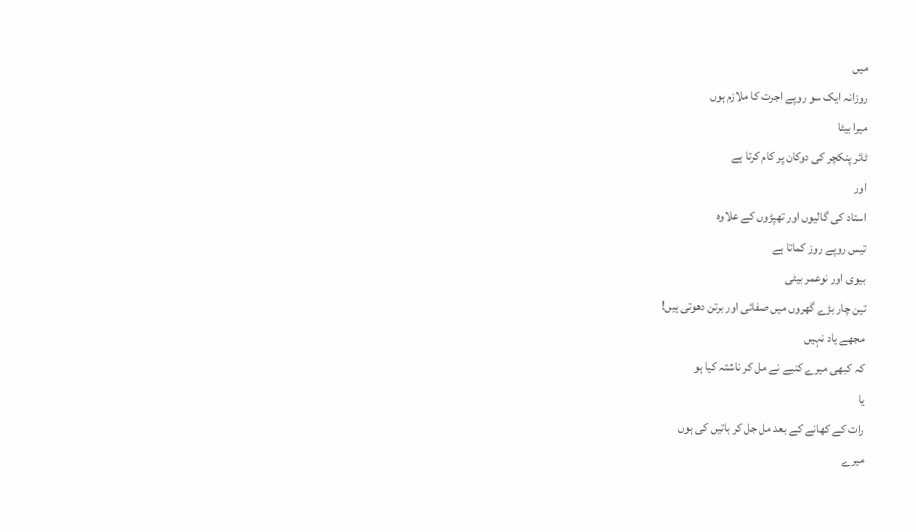میں
روزانہ ایک سو روپے اجرت کا ملازم ہوں
میرا بیٹا
ٹائر پنکچر کی دوکان پر کام کرتا ہے
اور
استاد کی گالیوں اور تھپڑوں کے علاوہ
تیس روپے روز کماتا ہے
بیوی اور نوعمر بیٹی
تین چار بڑے گھروں میں صفائی اور برتن دھوتی ہیں!
مجھے یاد نہیں
کہ کبھی میرے کنبے نے مل کر ناشتہ کیا ہو
یا
رات کے کھانے کے بعد مل جل کر باتیں کی ہوں
میرے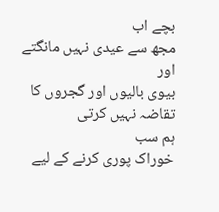بچے اب
مجھ سے عیدی نہیں مانگتے
اور
بیوی بالیوں اور گجروں کا تقاضہ نہیں کرتی
ہم سب
خوراک پوری کرنے کے لیے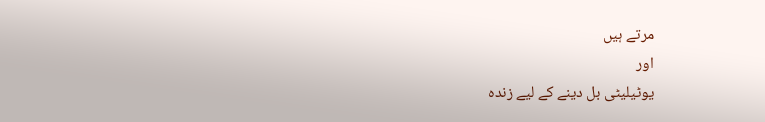مرتے ہیں
اور
یوٹیلیٹی بل دینے کے لیے زندہ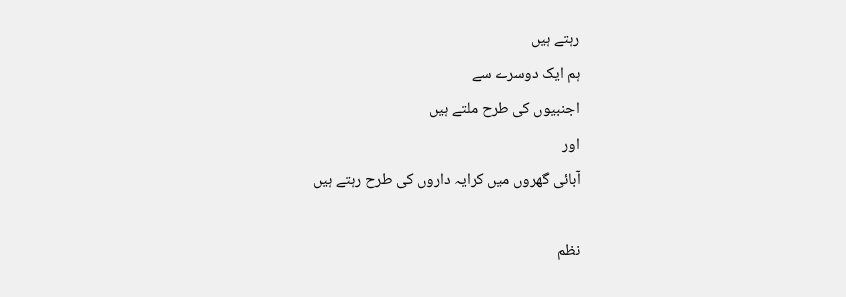رہتے ہیں
ہم ایک دوسرے سے
اجنبیوں کی طرح ملتے ہیں
اور
آبائی گھروں میں کرایہ داروں کی طرح رہتے ہیں

نظم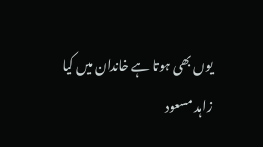یوں بھی ہوتا ہے خاندان میں کیا
زاہد مسعود